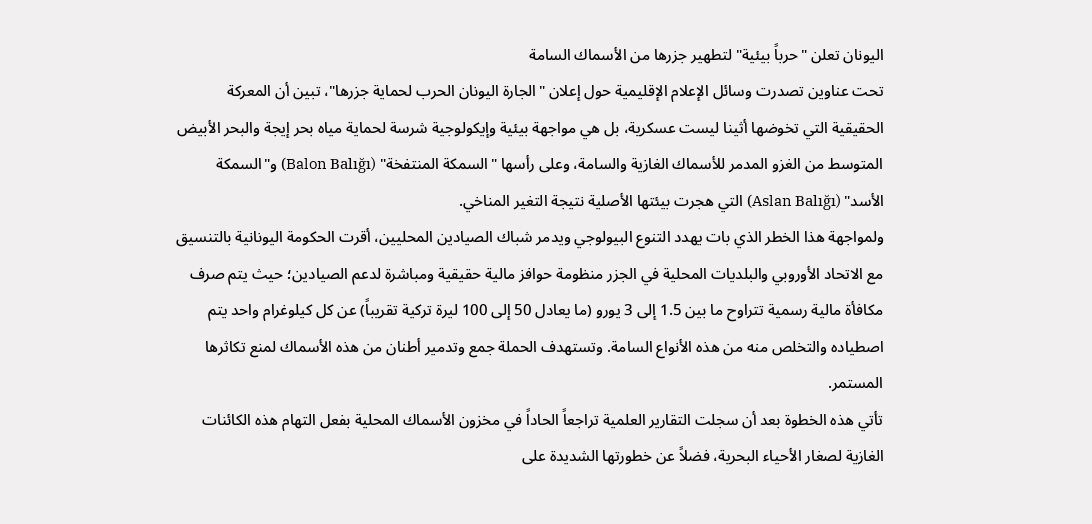اليونان تعلن "حرباً بيئية" لتطهير جزرها من الأسماك السامة
تحت عناوين تصدرت وسائل الإعلام الإقليمية حول إعلان "الجارة اليونان الحرب لحماية جزرها"، تبين أن المعركة الحقيقية التي تخوضها أثينا ليست عسكرية، بل هي مواجهة بيئية وإيكولوجية شرسة لحماية مياه بحر إيجة والبحر الأبيض المتوسط من الغزو المدمر للأسماك الغازية والسامة، وعلى رأسها "السمكة المنتفخة" (Balon Balığı) و"السمكة الأسد" (Aslan Balığı) التي هجرت بيئتها الأصلية نتيجة التغير المناخي.
ولمواجهة هذا الخطر الذي بات يهدد التنوع البيولوجي ويدمر شباك الصيادين المحليين، أقرت الحكومة اليونانية بالتنسيق مع الاتحاد الأوروبي والبلديات المحلية في الجزر منظومة حوافز مالية حقيقية ومباشرة لدعم الصيادين؛ حيث يتم صرف مكافأة مالية رسمية تتراوح ما بين 1.5 إلى 3 يورو (ما يعادل 50 إلى 100 ليرة تركية تقريباً) عن كل كيلوغرام واحد يتم اصطياده والتخلص منه من هذه الأنواع السامة. وتستهدف الحملة جمع وتدمير أطنان من هذه الأسماك لمنع تكاثرها المستمر.
تأتي هذه الخطوة بعد أن سجلت التقارير العلمية تراجعاً الحاداً في مخزون الأسماك المحلية بفعل التهام هذه الكائنات الغازية لصغار الأحياء البحرية، فضلاً عن خطورتها الشديدة على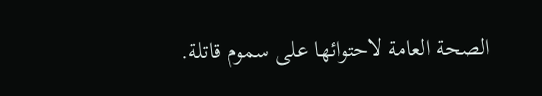الصحة العامة لاحتوائها على سموم قاتلة.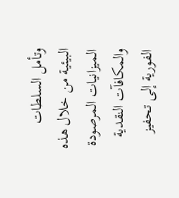وتأمل السلطات البيئية من خلال هذه الميزانيات المرصودة والمكافآت النقدية الفورية إلى تحفيز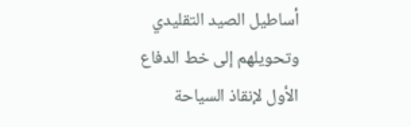أساطيل الصيد التقليدي وتحويلهم إلى خط الدفاع الأول لإنقاذ السياحة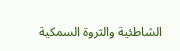الشاطئية والثروة السمكية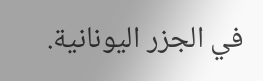في الجزر اليونانية.